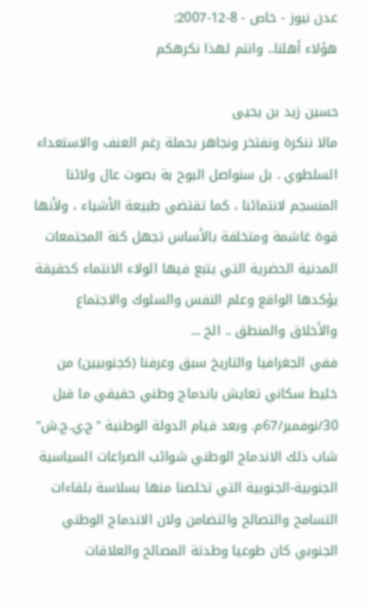عدن نيوز - خاص - 8-12-2007:
هؤلاء أهلنا.. وانتم لهذا نكرهكم

حسين زيد بن يحيى
مالا ننكرة ونفتخر ونجاهر بحملة رغم العنف والاستعداء السلطوي . بل سنواصل البوح بة بصوت عال ولائنا المنسجم لانتمائنا ، كما تقتضي طبيعة الأشياء ، ولأنها قوة غاشمة ومتخلفة بالأساس تجهل كنة المجتمعات المدنية الحضرية التي يتبع فيها الولاء الانتماء كحقيقة يؤكدها الواقع وعلم النفس والسلوك والاجتماع والأخلاق والمنطق .. الخ ...
ففي الجغرافيا والتاريخ سبق وعرفنا (كجنوبيين) من خليط سكاني تعايش باندماج وطني حقيقي ما قبل 30/نوفمبر/67م. وبعد قيام الدولة الوطنية "ج.ي.ج.ش" شاب ذلك الاندماج الوطني شوائب الصراعات السياسية الجنوبية-الجنوبية التي تخلصنا منها بسلاسة بلقاءات التسامح والتصالح والتضامن ولان الاندماج الوطني الجنوبي كان طوعيا وطدتة المصالح والعلاقات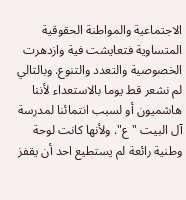الاجتماعية والمواطنة الحقوقية المتساوية فتعايشت فية وازدهرت الخصوصية والتعدد والتنوع. وبالتالي لم نشعر قط يوما بالاستعداء لأننا هاشميون أو لسبب انتمائنا لمدرسة آل البيت "ع". ولأنها كانت لوحة وطنية رائعة لم يستطيع احد أن يقفز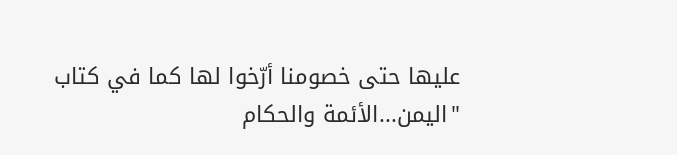عليها حتى خصومنا أرّخوا لها كما في كتاب "اليمن...الأئمة والحكام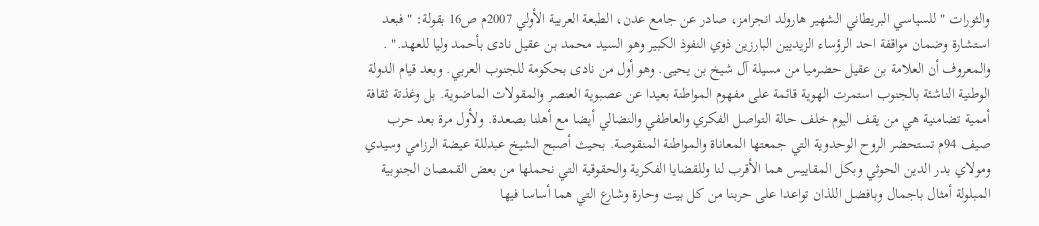والثورات " للسياسي البريطاني الشهير هارولد انجرامز، صادر عن جامع عدن، الطبعة العربية الأولي 2007م ص16 بقولة: " فبعد استشارة وضمان مواقفة احد الرؤساء الزيديين البارزين ذوي النفوذ الكبير وهو السيد محمد بن عقيل نادى بأحمد وليا للعهد." .
والمعروف أن العلامة بن عقيل حضرميا من مسيلة آل شيخ بن يحيى. وهو أول من نادى بحكومة للجنوب العربي. وبعد قيام الدولة الوطنية الناشئة بالجنوب استمرت الهوية قائمة على مفهوم المواطنة بعيدا عن عصبوية العنصر والمقولات الماضوية. بل وغذتة ثقافة أممية تضامنية هي من يقف اليوم خلف حالة التواصل الفكري والعاطفي والنضالي أيضا مع أهلنا بصعدة. ولأول مرة بعد حرب صيف 94م تستحضر الروح الوحدوية التي جمعتها المعاناة والمواطنة المنقوصة. بحيث أصبح الشيخ عبدللة عيضة الرزامي وسيدي ومولاي بدر الدين الحوثي وبكل المقاييس هما الأقرب لنا وللقضايا الفكرية والحقوقية التي نحملها من بعض القمصان الجنوبية المبلولة أمثال باجمال وبافضل اللذان تواعدا على حربنا من كل بيت وحارة وشارع التي هما أساسا فيها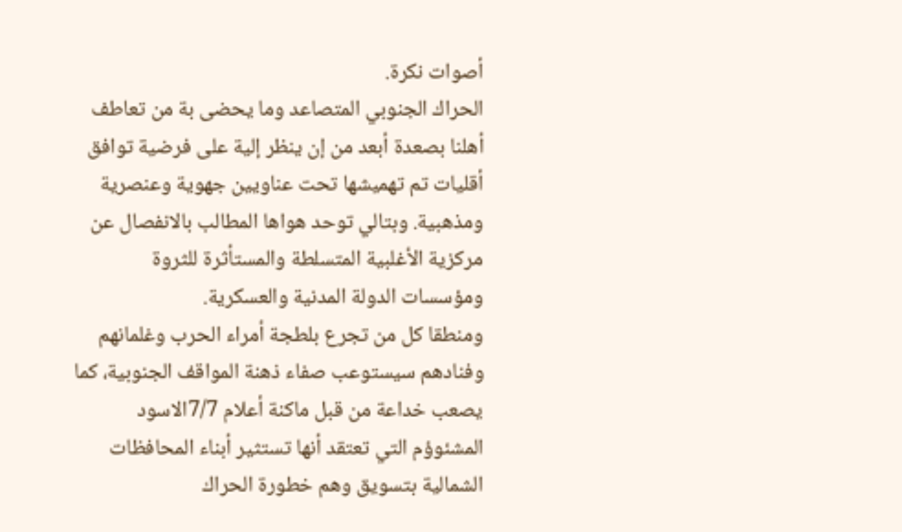أصوات نكرة.
الحراك الجنوبي المتصاعد وما يحضى بة من تعاطف أهلنا بصعدة أبعد من إن ينظر إلية على فرضية توافق أقليات تم تهميشها تحت عناويين جهوية وعنصرية ومذهبية. وبتالي توحد هواها المطالب بالانفصال عن مركزية الأغلبية المتسلطة والمستأثرة للثروة ومؤسسات الدولة المدنية والعسكرية.
ومنطقا كل من تجرع بلطجة أمراء الحرب وغلمانهم وفنادهم سيستوعب صفاء ذهنة المواقف الجنوبية، كما يصعب خداعة من قبل ماكنة أعلام 7/7الاسود المشئوؤم التي تعتقد أنها تستثير أبناء المحافظات الشمالية بتسويق وهم خطورة الحراك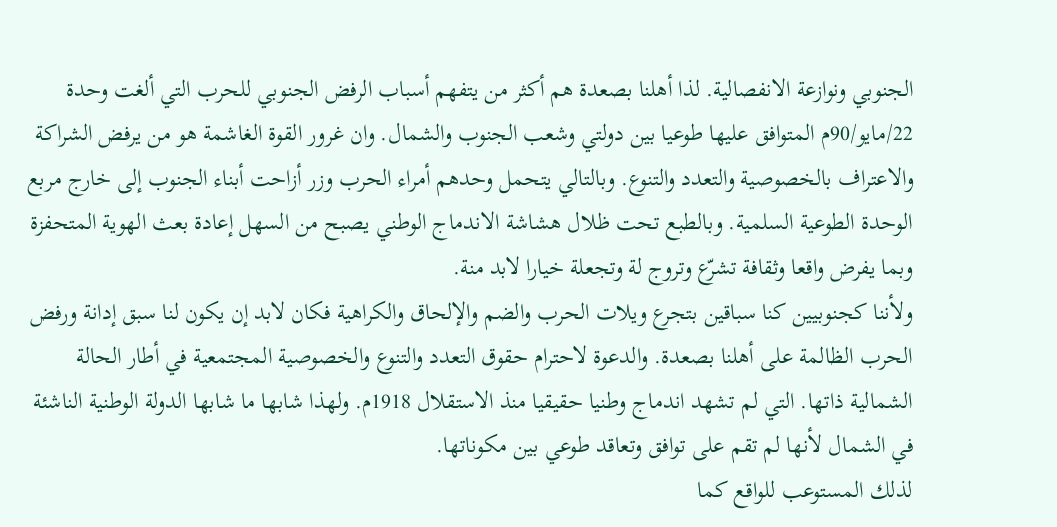الجنوبي ونوازعة الانفصالية. لذا أهلنا بصعدة هم أكثر من يتفهم أسباب الرفض الجنوبي للحرب التي ألغت وحدة 22/مايو/90م المتوافق عليها طوعيا بين دولتي وشعب الجنوب والشمال. وان غرور القوة الغاشمة هو من يرفض الشراكة والاعتراف بالخصوصية والتعدد والتنوع. وبالتالي يتحمل وحدهم أمراء الحرب وزر أزاحت أبناء الجنوب إلى خارج مربع الوحدة الطوعية السلمية. وبالطبع تحت ظلال هشاشة الاندماج الوطني يصبح من السهل إعادة بعث الهوية المتحفزة وبما يفرض واقعا وثقافة تشرّع وتروج لة وتجعلة خيارا لابد منة.
ولأننا كجنوبيين كنا سباقين بتجرع ويلات الحرب والضم والإلحاق والكراهية فكان لابد إن يكون لنا سبق إدانة ورفض الحرب الظالمة على أهلنا بصعدة. والدعوة لاحترام حقوق التعدد والتنوع والخصوصية المجتمعية في أطار الحالة الشمالية ذاتها. التي لم تشهد اندماج وطنيا حقيقيا منذ الاستقلال 1918م. ولهذا شابها ما شابها الدولة الوطنية الناشئة في الشمال لأنها لم تقم على توافق وتعاقد طوعي بين مكوناتها.
لذلك المستوعب للواقع كما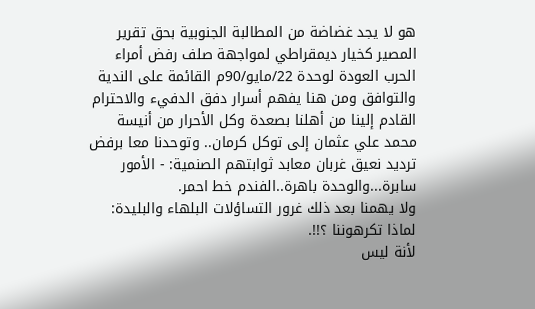هو لا يجد غضاضة من المطالبة الجنوبية بحق تقرير المصير كخيار ديمقراطي لمواجهة صلف رفض أمراء الحرب العودة لوحدة 22/مايو/90م القائمة على الندية والتوافق ومن هنا يفهم أسرار دفق الدفيء والاحترام القادم إلينا من أهلنا بصعدة وكل الأحرار من أنيسة محمد علي عثمان إلى توكل كرمان.. وتوحدنا معا برفض ترديد نعيق غربان معابد ثوابتهم الصنمية: - الأمور سابرة...والوحدة باهرة..الفندم خط احمر.
ولا يهمنا بعد ذلك غرور التساؤلات البلهاء والبليدة: لماذا تكرهوننا ؟!!.
لأنة ليس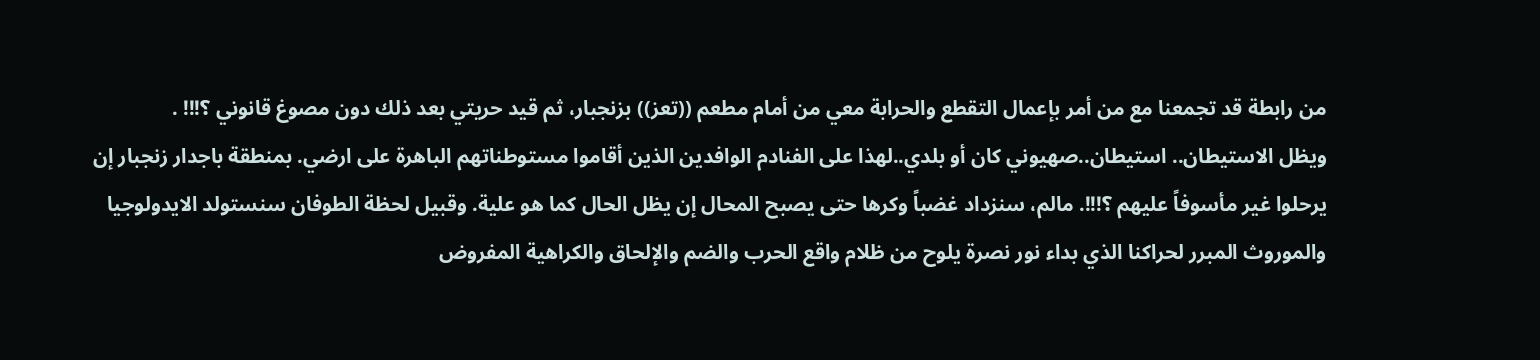من رابطة قد تجمعنا مع من أمر بإعمال التقطع والحرابة معي من أمام مطعم ((تعز)) بزنجبار، ثم قيد حريتي بعد ذلك دون مصوغ قانوني ؟!!! .
ويظل الاستيطان.. استيطان..صهيوني كان أو بلدي..لهذا على الفنادم الوافدين الذين أقاموا مستوطناتهم الباهرة على ارضي. بمنطقة باجدار زنجبار إن يرحلوا غير مأسوفاً عليهم ؟!!!. مالم، سنزداد غضباً وكرها حتى يصبح المحال إن يظل الحال كما هو علية. وقبيل لحظة الطوفان سنستولد الايدولوجيا والموروث المبرر لحراكنا الذي بداء نور نصرة يلوح من ظلام واقع الحرب والضم والإلحاق والكراهية المفروض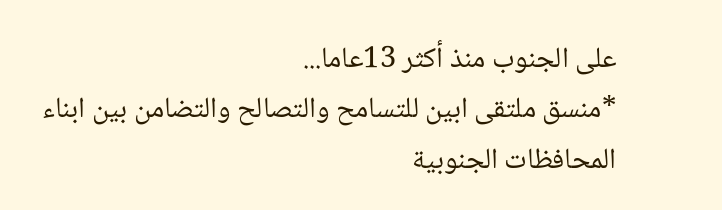على الجنوب منذ أكثر 13عاما...
*منسق ملتقى ابين للتسامح والتصالح والتضامن بين ابناء المحافظات الجنوبية